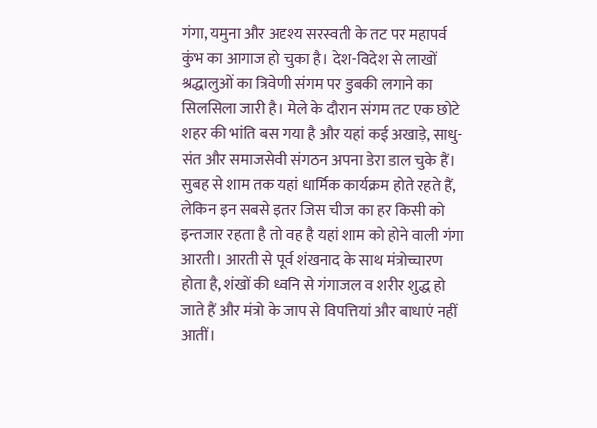गंगा, यमुना और अदृश्य सरस्वती के तट पर महापर्व कुंभ का आगाज हो चुका है। देश-विदेश से लाखों श्रद्धालुओं का त्रिवेणी संगम पर डुबकी लगाने का सिलसिला जारी है। मेले के दौरान संगम तट एक छोटे शहर की भांति बस गया है और यहां कई अखाड़े, साधु-संत और समाजसेवी संगठन अपना डेरा डाल चुके हैं। सुबह से शाम तक यहां धार्मिक कार्यक्रम होते रहते हैं, लेकिन इन सबसे इतर जिस चीज का हर किसी को इन्तजार रहता है तो वह है यहां शाम को होने वाली गंगा आरती। आरती से पूर्व शंखनाद के साथ मंत्रोच्चारण होता है, शंखों की ध्वनि से गंगाजल व शरीर शुद्ध हो जाते हैं और मंत्रो के जाप से विपत्तियां और बाधाएं नहीं आतीं।